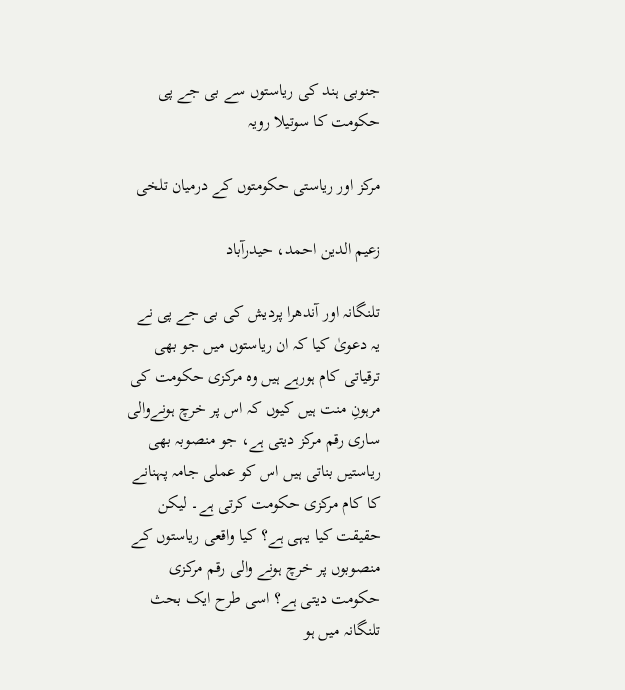جنوبی ہند کی ریاستوں سے بی جے پی حکومت کا سوتیلا رویہ

مرکز اور ریاستی حکومتوں کے درمیان تلخی

زعیم الدین احمد، حیدرآباد

تلنگانہ اور آندھرا پردیش کی بی جے پی نے یہ دعویٰ کیا کہ ان ریاستوں میں جو بھی ترقیاتی کام ہورہے ہیں وہ مرکزی حکومت کی مرہونِ منت ہیں کیوں کہ اس پر خرچ ہونےوالی ساری رقم مرکز دیتی ہے، جو منصوبہ بھی ریاستیں بناتی ہیں اس کو عملی جامہ پہنانے کا کام مرکزی حکومت کرتی ہے۔ لیکن حقیقت کیا یہی ہے؟ کیا واقعی ریاستوں کے منصوبوں پر خرچ ہونے والی رقم مرکزی حکومت دیتی ہے؟ اسی طرح ایک بحث تلنگانہ میں ہو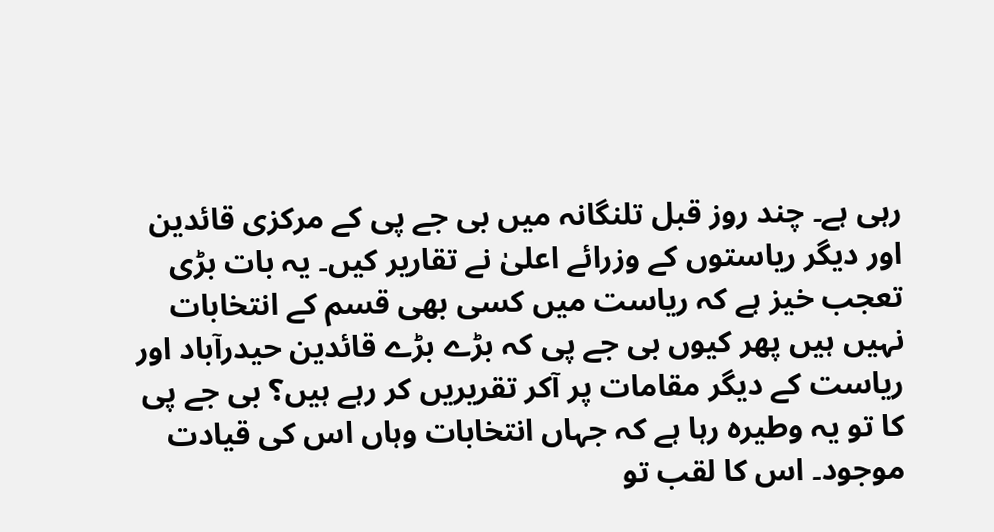رہی ہے۔ چند روز قبل تلنگانہ میں بی جے پی کے مرکزی قائدین اور دیگر ریاستوں کے وزرائے اعلیٰ نے تقاریر کیں۔ یہ بات بڑی تعجب خیز ہے کہ ریاست میں کسی بھی قسم کے انتخابات نہیں ہیں پھر کیوں بی جے پی کہ بڑے بڑے قائدین حیدرآباد اور ریاست کے دیگر مقامات پر آکر تقریریں کر رہے ہیں؟ بی جے پی کا تو یہ وطیرہ رہا ہے کہ جہاں انتخابات وہاں اس کی قیادت موجود۔ اس کا لقب تو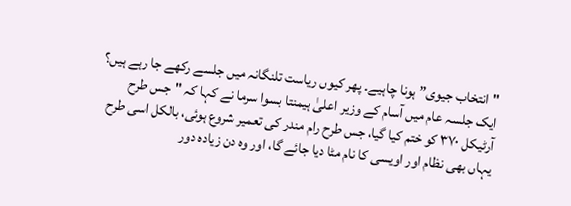"انتخاب جیوی” ہونا چاہیے۔ پھر کیوں ریاست تلنگانہ میں جلسے رکھے جا رہے ہیں؟ ایک جلسہ عام میں آسام کے وزیر اعلیٰ ہیمنتا بسوا سرما نے کہا کہ "جس طرح آرٹیکل ۳۷۰ کو ختم کیا گیا، جس طرح رام مندر کی تعمیر شروع ہوئی، بالکل اسی طرح یہاں بھی نظام اور اویسی کا نام مٹا دیا جائے گا، اور وہ دن زیادہ دور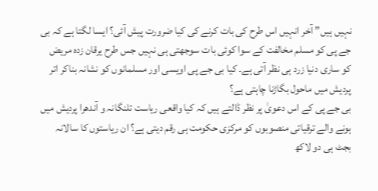نہیں ہیں” آخر انہیں اس طرح کی بات کرنے کی کیا ضرورت پیش آئی؟ ایسا لگتا ہے کہ بی جے پی کو مسلم مخالفت کے سوا کوئی بات سوجھتی ہی نہیں جس طرح یرقان زدہ مریض کو ساری دنیا زرد ہی نظر آتی ہے۔ کیا بی جے پی اویسی اور مسلمانوں کو نشانہ بناکر اتر پردیش میں ماحول بگاڑنا چاہتی ہے؟
بی جے پی کے اس دعویٰ پر نظر ڈالتے ہیں کہ کیا واقعی ریاست تلنگانہ و آندھرا پردیش میں ہونے والے ترقیاتی منصوبوں کو مرکزی حکومت ہی رقم دیتی ہے؟ ان ریاستوں کا سالانہ بجٹ ہی دو لاکھ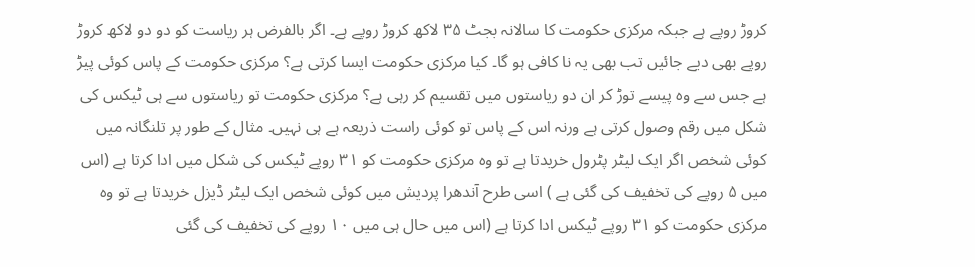کروڑ روپے ہے جبکہ مرکزی حکومت کا سالانہ بجٹ ۳۵ لاکھ کروڑ روپے ہے۔ اگر بالفرض ہر ریاست کو دو دو لاکھ کروڑ روپے بھی دیے جائیں تب بھی یہ نا کافی ہو گا۔ کیا مرکزی حکومت ایسا کرتی ہے؟ مرکزی حکومت کے پاس کوئی پیڑ ہے جس سے وہ پیسے توڑ کر ان دو ریاستوں میں تقسیم کر رہی ہے؟ مرکزی حکومت تو ریاستوں سے ہی ٹیکس کی شکل میں رقم وصول کرتی ہے ورنہ اس کے پاس تو کوئی راست ذریعہ ہے ہی نہیں۔ مثال کے طور پر تلنگانہ میں کوئی شخص اگر ایک لیٹر پٹرول خریدتا ہے تو وہ مرکزی حکومت کو ۳۱ روپے ٹیکس کی شکل میں ادا کرتا ہے (اس میں ۵ روپے کی تخفیف کی گئی ہے ) اسی طرح آندھرا پردیش میں کوئی شخص ایک لیٹر ڈیزل خریدتا ہے تو وہ مرکزی حکومت کو ۳۱ روپے ٹیکس ادا کرتا ہے (اس میں حال ہی میں ۱۰ روپے کی تخفیف کی گئی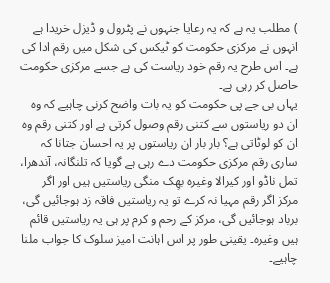) مطلب یہ ہے کہ یہ رعایا جنہوں نے پٹرول و ڈیزل خریدا ہے انہوں نے مرکزی حکومت کو ٹیکس کی شکل میں رقم ادا کی ہے۔ اس طرح یہ رقم خود ریاست کی ہے جسے مرکزی حکومت حاصل کر رہی ہے۔
یہاں بی جے پی حکومت کو یہ بات واضح کرنی چاہیے کہ وہ ان دو ریاستوں سے کتنی رقم وصول کرتی ہے اور کتنی رقم وہ ان کو لوٹاتی ہے؟ بار بار ان ریاستوں پر یہ احسان جتانا کہ ساری رقم مرکزی حکومت دے رہی ہے گویا کہ تلنگانہ، آندھرا، تمل ناڈو اور کیرالا وغیرہ بھِک منگی ریاستیں ہیں اور اگر مرکز اگر رقم مہیا نہ کرے تو یہ ریاستیں فاقہ زد ہوجائیں گی، برباد ہوجائیں گی، مرکز کے رحم و کرم پر ہی یہ ریاستیں قائم ہیں وغیرہ۔ یقینی طور پر اس اہانت امیز سلوک کا جواب ملنا چاہیے۔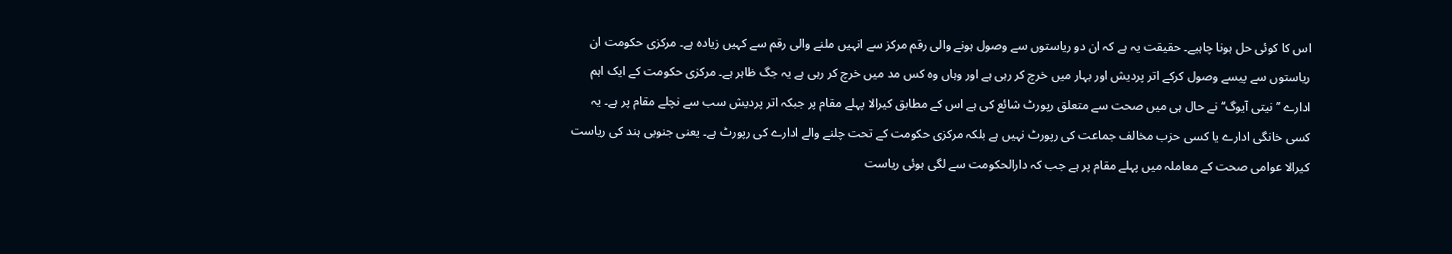اس کا کوئی حل ہونا چاہیے۔ حقیقت یہ ہے کہ ان دو ریاستوں سے وصول ہونے والی رقم مرکز سے انہیں ملنے والی رقم سے کہیں زیادہ ہے۔ مرکزی حکومت ان ریاستوں سے پیسے وصول کرکے اتر پردیش اور بہار میں خرچ کر رہی ہے اور وہاں وہ کس مد میں خرچ کر رہی ہے یہ جگ ظاہر ہے۔ مرکزی حکومت کے ایک اہم ادارے ’’نیتی آیوگ‘‘ نے حال ہی میں صحت سے متعلق رپورٹ شائع کی ہے اس کے مطابق کیرالا پہلے مقام پر جبکہ اتر پردیش سب سے نچلے مقام پر ہے۔ یہ کسی خانگی ادارے یا کسی حزب مخالف جماعت کی رپورٹ نہیں ہے بلکہ مرکزی حکومت کے تحت چلنے والے ادارے کی رپورٹ ہے۔ یعنی جنوبی ہند کی ریاست کیرالا عوامی صحت کے معاملہ میں پہلے مقام پر ہے جب کہ دارالحکومت سے لگی ہوئی ریاست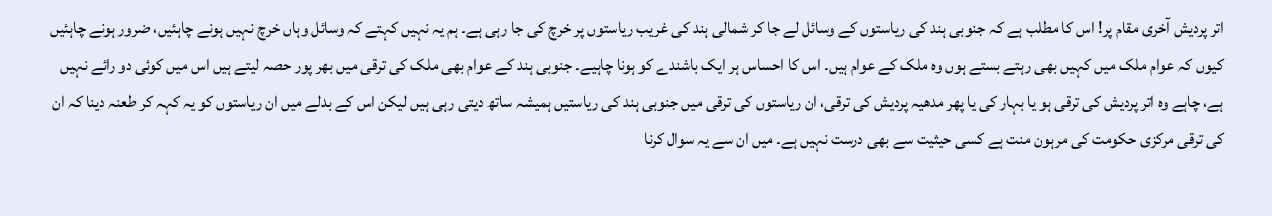اتر پردیش آخری مقام پر! اس کا مطلب ہے کہ جنوبی ہند کی ریاستوں کے وسائل لے جا کر شمالی ہند کی غریب ریاستوں پر خرچ کی جا رہی ہے۔ ہم یہ نہیں کہتے کہ وسائل وہاں خرچ نہیں ہونے چاہئیں، ضرور ہونے چاہئیں کیوں کہ عوام ملک میں کہیں بھی رہتے بستے ہوں وہ ملک کے عوام ہیں۔ اس کا احساس ہر ایک باشندے کو ہونا چاہیے۔ جنوبی ہند کے عوام بھی ملک کی ترقی میں بھر پور حصہ لیتے ہیں اس میں کوئی دو رائے نہیں ہے، چاہے وہ اتر پردیش کی ترقی ہو یا بہار کی یا پھر مدھیہ پردیش کی ترقی، ان ریاستوں کی ترقی میں جنوبی ہند کی ریاستیں ہمیشہ ساتھ دیتی رہی ہیں لیکن اس کے بدلے میں ان ریاستوں کو یہ کہہ کر طعنہ دینا کہ ان کی ترقی مرکزی حکومت کی مرہون منت ہے کسی حیثیت سے بھی درست نہیں ہے۔ میں ان سے یہ سوال کرنا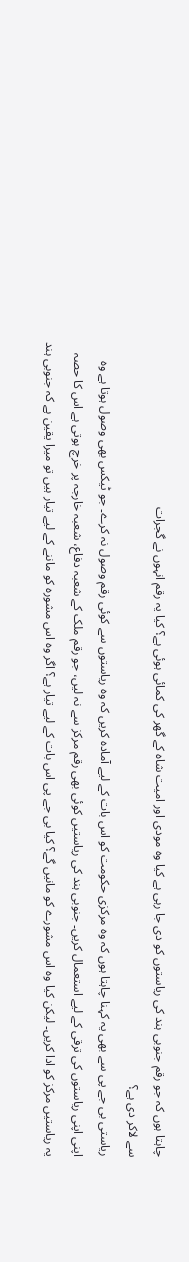چاہتا ہوں کہ جو رقم جنوبی ہند کی ریاستوں کو دی جا رہی ہے کیا وہ مودی اور امیت شاہ کے گھر کی کمائی ہوئی ہے؟ کیا یہ رقم انہوں نے گجرات
سے لاکر دی ہے؟
ریاستی بی جے پی سے بھی یہ کہنا چاہتا ہوں کہ وہ مرکزی حکومت کو اس بات کے لیے آمادہ کریں کہ وہ ریاستوں سے کوئی رقم وصول نہ کرے۔ جو ٹیکس بھی وصول ہوتا ہے وہ اپنی اپنی ریاستوں کی ترقی کے لیے استعمال کریں۔ جنوبی ہند کی ریاستیں کوئی بھی رقم مرکز سے نہ لیں، جو رقم ملک کے شعبہ دفاع، شعبہ خارجہ پر خرچ ہوتی ہے اس کا حصہ یہ ریاستیں مرکز کو ادا کریں۔ لیکن کیا وہ اس مشورے کو مانیں گے؟ کیا بی جے پی اس بات کے لیے تیار ہے؟ اگر وہ اس مشورہ کو ماننے کے لیے تیار ہیں تو میرا یقین ہے کہ جنوبی ہند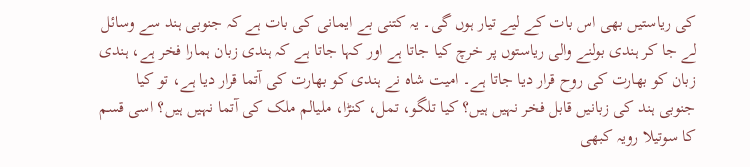کی ریاستیں بھی اس بات کے لیے تیار ہوں گی۔ یہ کتنی بے ایمانی کی بات ہے کہ جنوبی ہند سے وسائل لے جا کر ہندی بولنے والی ریاستوں پر خرچ کیا جاتا ہے اور کہا جاتا ہے کہ ہندی زبان ہمارا فخر ہے، ہندی زبان کو بھارت کی روح قرار دیا جاتا ہے۔ امیت شاہ نے ہندی کو بھارت کی آتما قرار دیا ہے، تو کیا جنوبی ہند کی زبانیں قابل فخر نہیں ہیں؟ کیا تلگو، تمل، کنڑا، ملیالم ملک کی آتما نہیں ہیں؟ اسی قسم کا سوتیلا رویہ کبھی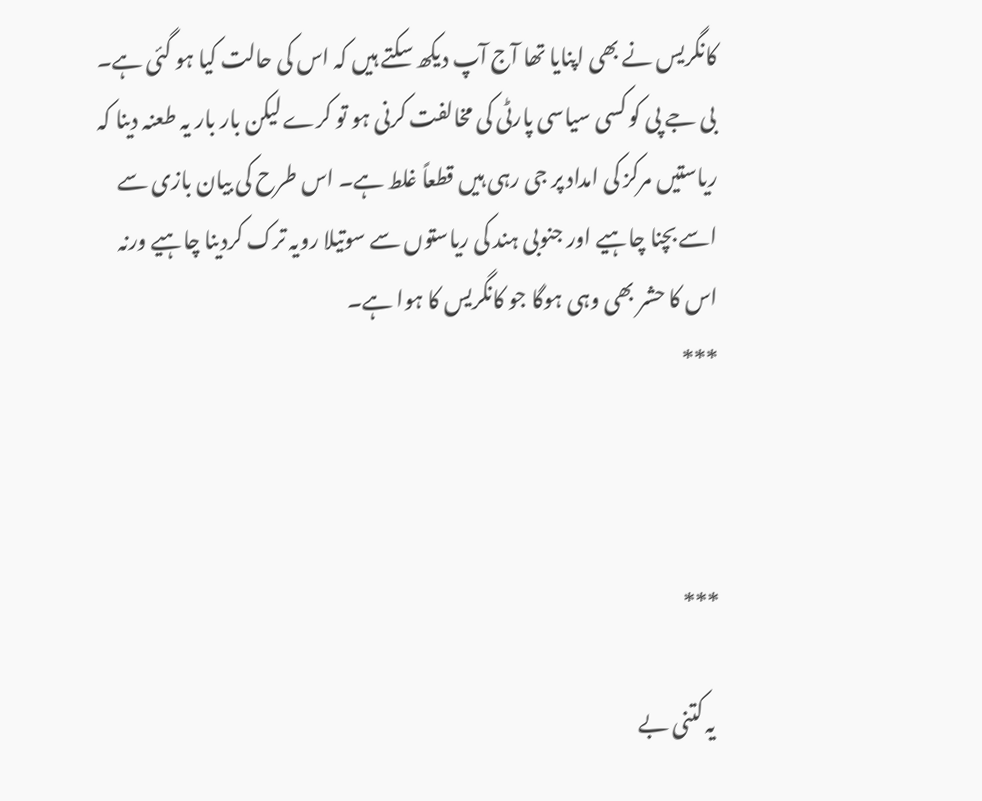کانگریس نے بھی اپنایا تھا آج آپ دیکھ سکتے ہیں کہ اس کی حالت کیا ہو گئی ہے۔ بی جے پی کو کسی سیاسی پارٹی کی مخالفت کرنی ہو تو کرے لیکن بار بار یہ طعنہ دینا کہ ریاستیں مرکز کی امداد پر جی رہی ہیں قطعاً غلط ہے۔ اس طرح کی بیان بازی سے اسے بچنا چاہیے اور جنوبی ہند کی ریاستوں سے سوتیلا رویہ ترک کردینا چاہیے ورنہ اس کا حشر بھی وہی ہوگا جو کانگریس کا ہوا ہے۔
***



***

 یہ کتنی بے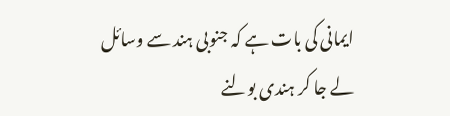ایمانی کی بات ہے کہ جنوبی ہند سے وسائل لے جا کر ہندی بولنے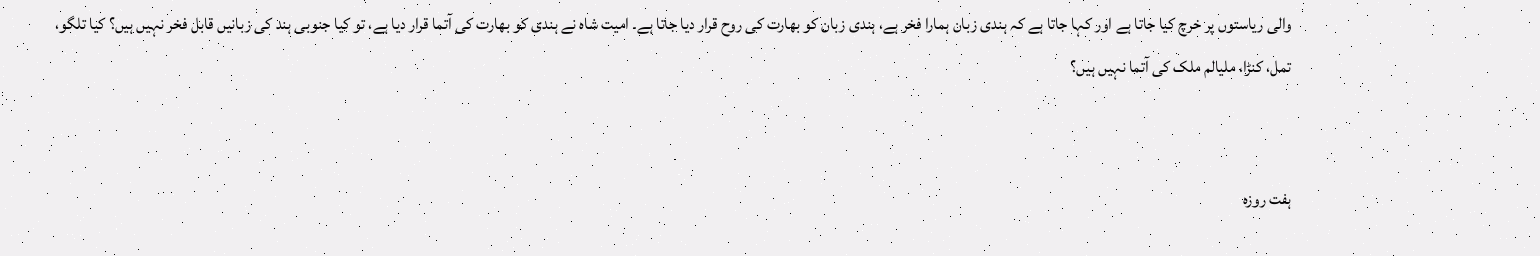والی ریاستوں پر خرچ کیا جاتا ہے اور کہا جاتا ہے کہ ہندی زبان ہمارا فخر ہے، ہندی زبان کو بھارت کی روح قرار دیا جاتا ہے۔ امیت شاہ نے ہندی کو بھارت کی آتما قرار دیا ہے، تو کیا جنوبی ہند کی زبانیں قابل فخر نہیں ہیں؟ کیا تلگو، تمل، کنڑا، ملیالم ملک کی آتما نہیں ہیں؟


ہفت روزہ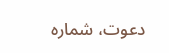دعوت، شمارہ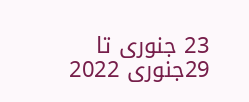23 جنوری تا 29جنوری 2022